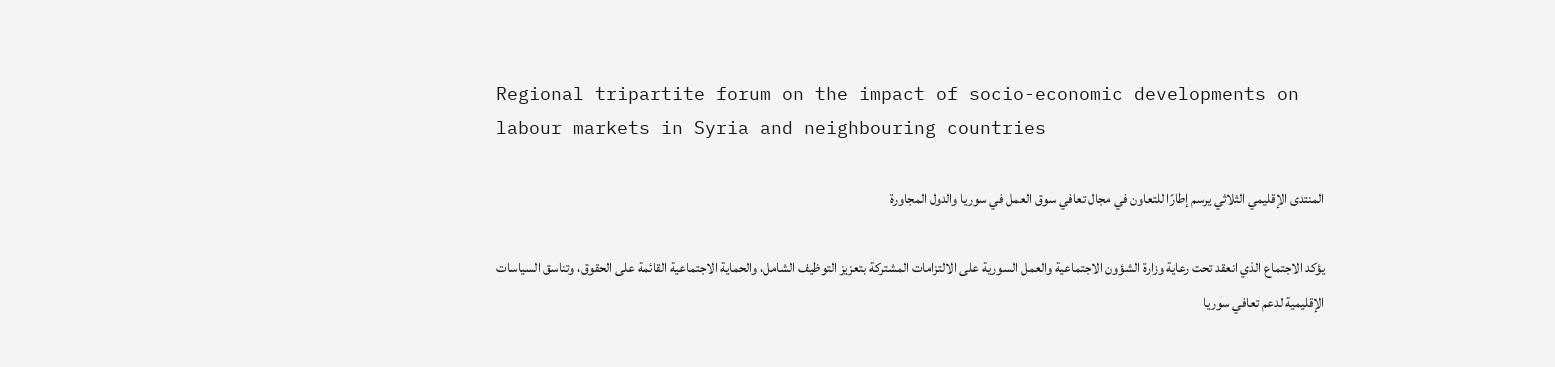Regional tripartite forum on the impact of socio-economic developments on labour markets in Syria and neighbouring countries

المنتدى الإقليمي الثلاثي يرسم إطارًا للتعاون في مجال تعافي سوق العمل في سوريا والدول المجاورة

يؤكد الاجتماع الذي انعقد تحت رعاية وزارة الشؤون الاجتماعية والعمل السورية على الالتزامات المشتركة بتعزيز التوظيف الشامل، والحماية الاجتماعية القائمة على الحقوق، وتناسق السياسات الإقليمية لدعم تعافي سوريا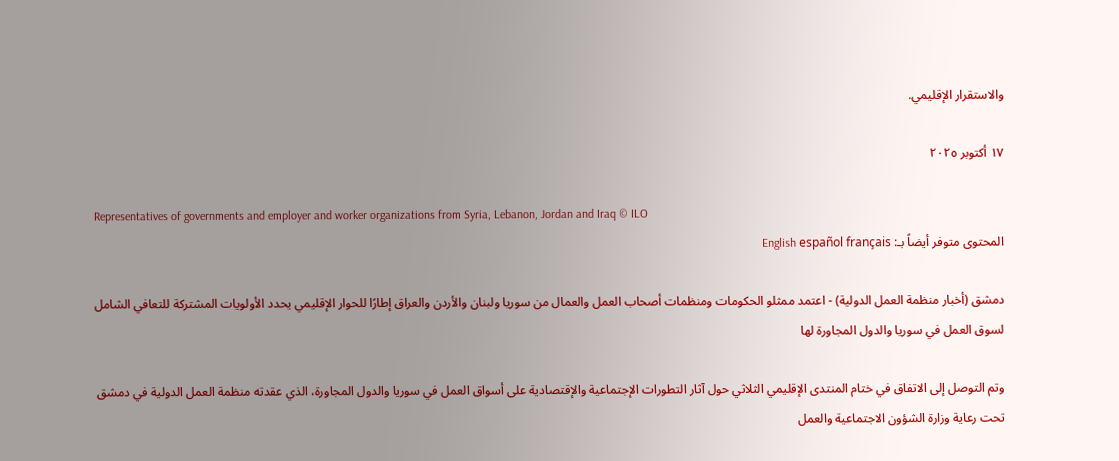والاستقرار الإقليمي.

١٧ أكتوبر ٢٠٢٥

Representatives of governments and employer and worker organizations from Syria, Lebanon, Jordan and Iraq © ILO
المحتوى متوفر أيضاً بـ: English español français

دمشق (أخبار منظمة العمل الدولية) - اعتمد ممثلو الحكومات ومنظمات أصحاب العمل والعمال من سوريا ولبنان والأردن والعراق إطارًا للحوار الإقليمي يحدد الأولويات المشتركة للتعافي الشامل لسوق العمل في سوريا والدول المجاورة لها

وتم التوصل إلى الاتفاق في ختام المنتدى الإقليمي الثلاثي حول آثار التطورات الإجتماعية والإقتصادية على أسواق العمل في سوريا والدول المجاورة، الذي عقدته منظمة العمل الدولية في دمشق تحت رعاية وزارة الشؤون الاجتماعية والعمل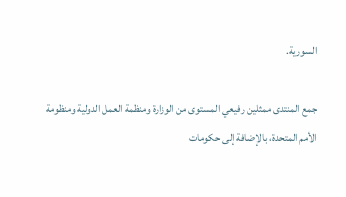السورية.

جمع المنتدى ممثلين رفيعي المستوى من الوزارة ومنظمة العمل الدولية ومنظومة الأمم المتحدة، بالإضافة إلى حكومات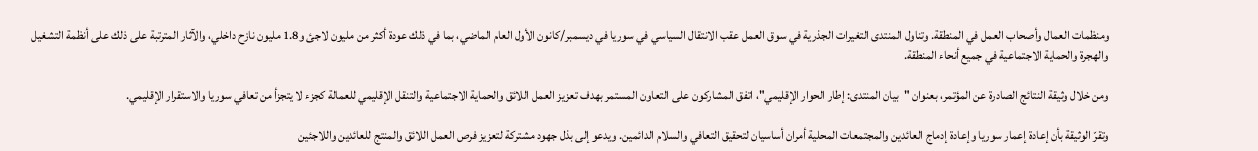ومنظمات العمال وأصحاب العمل في المنطقة. وتناول المنتدى التغيرات الجذرية في سوق العمل عقب الانتقال السياسي في سوريا في ديسمبر/كانون الأول العام الماضي، بما في ذلك عودة أكثر من مليون لاجئ و1.8 مليون نازح داخلي، والآثار المترتبة على ذلك على أنظمة التشغيل والهجرة والحماية الاجتماعية في جميع أنحاء المنطقة.

ومن خلال وثيقة النتائج الصادرة عن المؤتمر، بعنوان "بيان المنتدى: إطار الحوار الإقليمي"، اتفق المشاركون على التعاون المستمر بهدف تعزيز العمل اللائق والحماية الاجتماعية والتنقل الإقليمي للعمالة كجزء لا يتجزأ من تعافي سوريا والاستقرار الإقليمي.

وتقرّ الوثيقة بأن إعادة إعمار سوريا وإعادة إدماج العائدين والمجتمعات المحلية أمران أساسيان لتحقيق التعافي والسلام الدائمين. ويدعو إلى بذل جهود مشتركة لتعزيز فرص العمل اللائق والمنتج للعائدين واللاجئين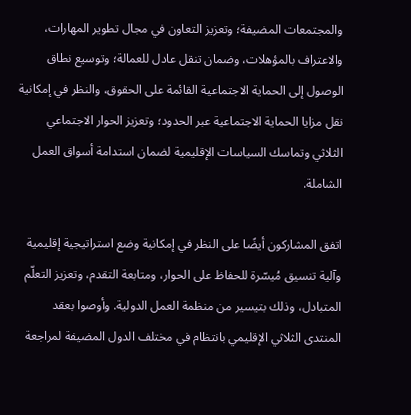والمجتمعات المضيفة؛ وتعزيز التعاون في مجال تطوير المهارات، والاعتراف بالمؤهلات، وضمان تنقل عادل للعمالة؛ وتوسيع نطاق الوصول إلى الحماية الاجتماعية القائمة على الحقوق، والنظر في إمكانية نقل مزايا الحماية الاجتماعية عبر الحدود؛ وتعزيز الحوار الاجتماعي الثلاثي وتماسك السياسات الإقليمية لضمان استدامة أسواق العمل الشاملة.

اتفق المشاركون أيضًا على النظر في إمكانية وضع استراتيجية إقليمية وآلية تنسيق مُيسّرة للحفاظ على الحوار، ومتابعة التقدم، وتعزيز التعلّم المتبادل، وذلك بتيسير من منظمة العمل الدولية. وأوصوا بعقد المنتدى الثلاثي الإقليمي بانتظام في مختلف الدول المضيفة لمراجعة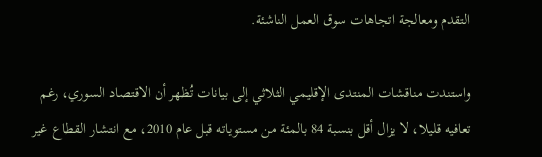التقدم ومعالجة اتجاهات سوق العمل الناشئة.

واستندت مناقشات المنتدى الإقليمي الثلاثي إلى بيانات تُظهر أن الاقتصاد السوري، رغم تعافيه قليلا، لا يزال أقل بنسبة 84 بالمئة من مستوياته قبل عام 2010، مع انتشار القطاع غير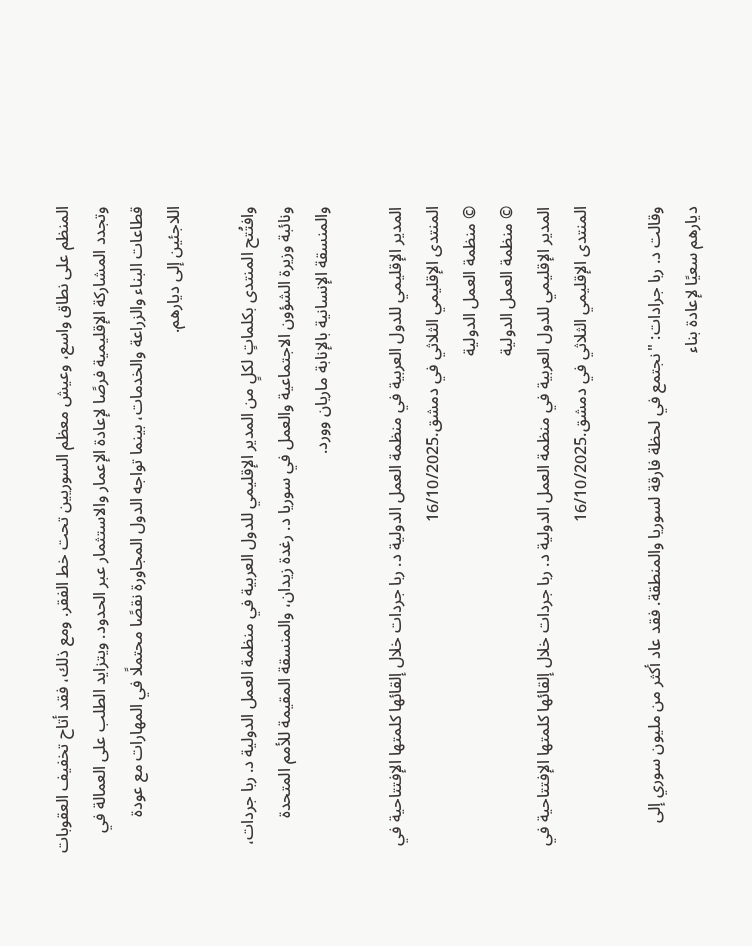المنظم على نطاق واسع، وعيش معظم السوريين تحت خط الفقر. ومع ذلك، فقد أتاح تخفيف العقوبات وتجدد المشاركة الإقليمية فرصًا لإعادة الإعمار والاستثمار عبر الحدود. ويتزايد الطلب على العمالة في قطاعات البناء والزراعة والخدمات، بينما تواجه الدول المجاورة نقصًا محتملًا في المهارات مع عودة اللاجئين إلى ديارهم.

وافتُتح المنتدى بكلماتٍ لكلٍ من المدير الإقليمي للدول العربية في منظمة العمل الدولية د. ربا جردات، ونائبة وزيرة الشؤون الاجتماعية والعمل في سوريا د. رغدة زيدان، والمنسقة المقيمة للأمم المتحدة والمنسقة الإنسانية بالإنابة ماريان وورد.

المدير الإقليمي للدول العربية في منظمة العمل الدولية د. ربا جردات خلال إلقائها كلمتها الإفتتاحية في المنتدى الإقليمي الثلاثي في دمشق.16/10/2025
© منظمة العمل الدولية
© منظمة العمل الدولية
المدير الإقليمي للدول العربية في منظمة العمل الدولية د. ربا جردات خلال إلقائها كلمتها الإفتتاحية في المنتدى الإقليمي الثلاثي في دمشق.16/10/2025

وقالت د. ربا جرادات: "نجتمع في لحظة فارقة لسوريا والمنطقة. فقد عاد أكثر من مليون سوري إلى ديارهم سعيًا لإعادة بناء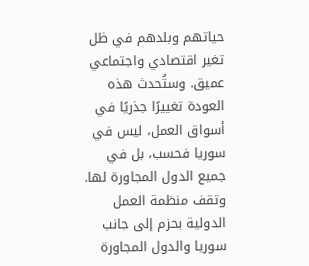حياتهم وبلدهم في ظل تغير اقتصادي واجتماعي عميق. وستُحدث هذه العودة تغييرًا جذريًا في أسواق العمل، ليس في سوريا فحسب، بل في جميع الدول المجاورة لها. وتقف منظمة العمل الدولية بحزم إلى جانب سوريا والدول المجاورة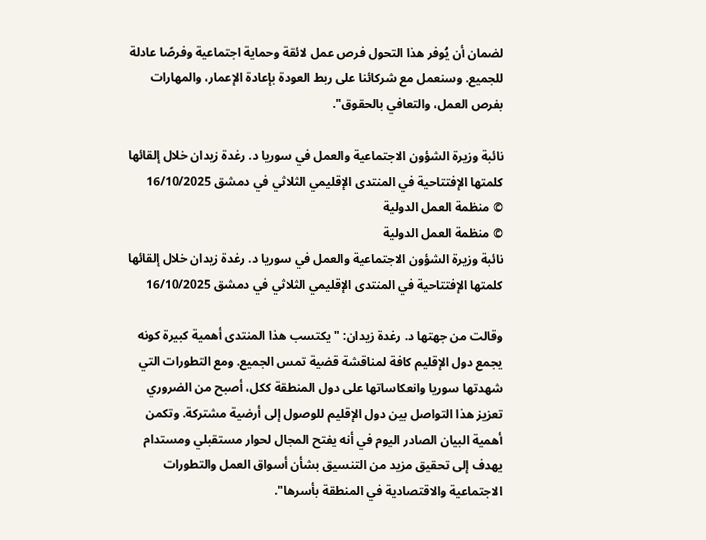لضمان أن يُوفر هذا التحول فرص عمل لائقة وحماية اجتماعية وفرصًا عادلة للجميع. وسنعمل مع شركائنا على ربط العودة بإعادة الإعمار، والمهارات بفرص العمل، والتعافي بالحقوق".

نائبة وزيرة الشؤون الاجتماعية والعمل في سوريا د. رغدة زيدان خلال إلقائها كلمتها الإفتتاحية في المنتدى الإقليمي الثلاثي في دمشق 16/10/2025
© منظمة العمل الدولية
© منظمة العمل الدولية
نائبة وزيرة الشؤون الاجتماعية والعمل في سوريا د. رغدة زيدان خلال إلقائها كلمتها الإفتتاحية في المنتدى الإقليمي الثلاثي في دمشق 16/10/2025

وقالت من جهتها د. رغدة زيدان: "يكتسب هذا المنتدى أهمية كبيرة كونه يجمع دول الإقليم كافة لمناقشة قضية تمس الجميع. ومع التطورات التي شهدتها سوريا وانعكاساتها على دول المنطقة ككل، أصبح من الضروري تعزيز هذا التواصل بين دول الإقليم للوصول إلى أرضية مشتركة. وتكمن أهمية البيان الصادر اليوم في أنه يفتح المجال لحوار مستقبلي ومستدام يهدف إلى تحقيق مزيد من التنسيق بشأن أسواق العمل والتطورات الاجتماعية والاقتصادية في المنطقة بأسرها".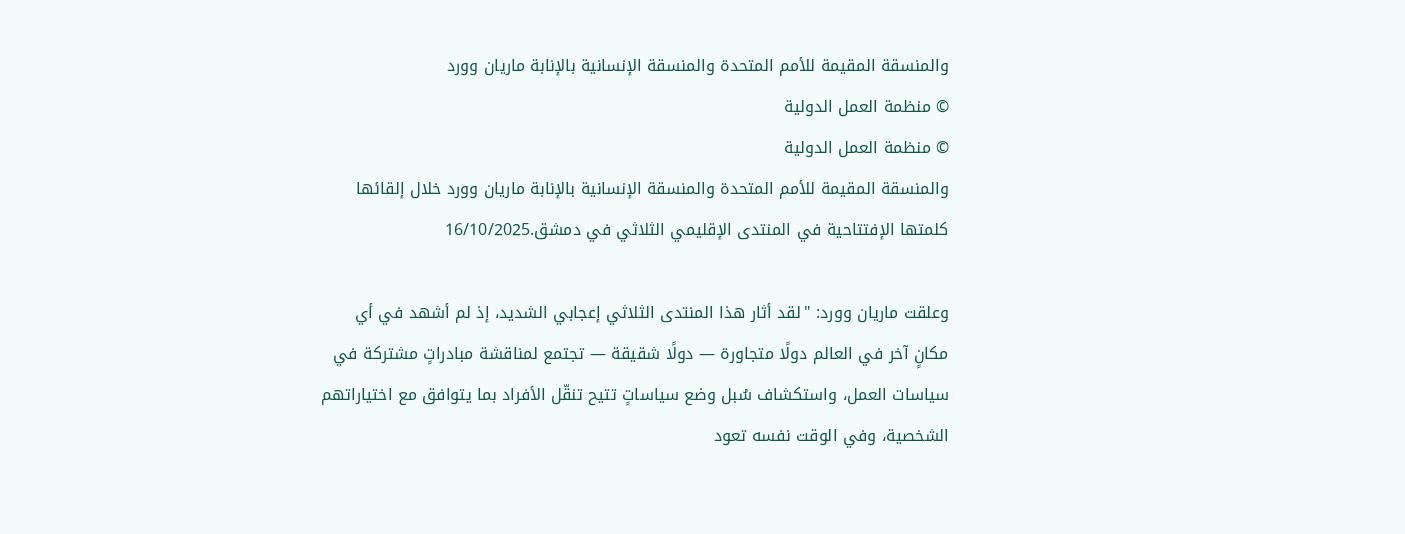والمنسقة المقيمة للأمم المتحدة والمنسقة الإنسانية بالإنابة ماريان وورد
© منظمة العمل الدولية
© منظمة العمل الدولية
والمنسقة المقيمة للأمم المتحدة والمنسقة الإنسانية بالإنابة ماريان وورد خلال إلقائها كلمتها الإفتتاحية في المنتدى الإقليمي الثلاثي في دمشق.16/10/2025

وعلقت ماريان وورد: "لقد أثار هذا المنتدى الثلاثي إعجابي الشديد، إذ لم أشهد في أي مكانٍ آخر في العالم دولًا متجاورة — دولًا شقيقة — تجتمع لمناقشة مبادراتٍ مشتركة في سياسات العمل، واستكشاف سُبل وضع سياساتٍ تتيح تنقّل الأفراد بما يتوافق مع اختياراتهم الشخصية، وفي الوقت نفسه تعود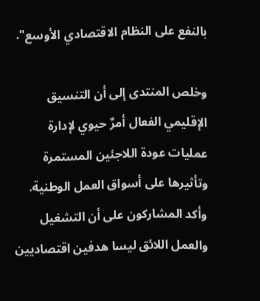بالنفع على النظام الاقتصادي الأوسع".

وخلص المنتدى إلى أن التنسيق الإقليمي الفعال أمرٌ حيوي لإدارة عمليات عودة اللاجئين المستمرة وتأثيرها على أسواق العمل الوطنية. وأكد المشاركون على أن التشغيل والعمل اللائق ليسا هدفين اقتصاديين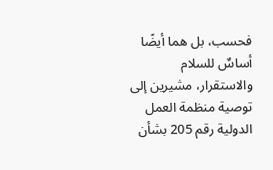فحسب، بل هما أيضًا أساسٌ للسلام والاستقرار، مشيرين إلى توصية منظمة العمل الدولية رقم 205 بشأن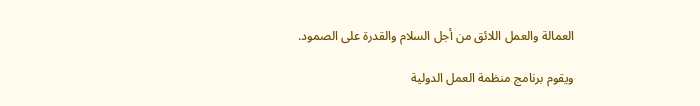العمالة والعمل اللائق من أجل السلام والقدرة على الصمود.

ويقوم برنامج منظمة العمل الدولية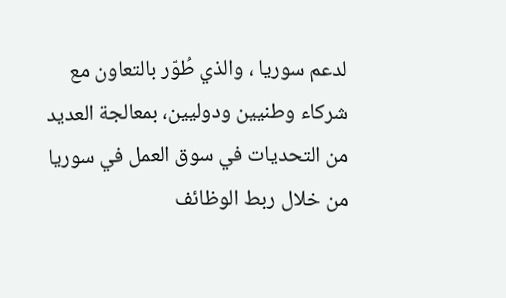لدعم سوريا ، والذي طُوّر بالتعاون مع شركاء وطنيين ودوليين، بمعالجة العديد من التحديات في سوق العمل في سوريا من خلال ربط الوظائف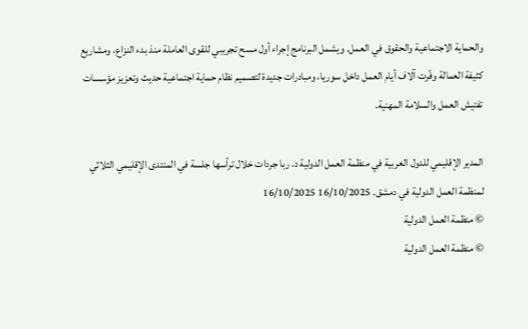والحماية الاجتماعية والحقوق في العمل. ويشمل البرنامج إجراء أول مسح تجريبي للقوى العاملة منذ بدء النزاع، ومشاريع كثيفة العمالة وفّرت آلاف أيام العمل داخل سوريا، ومبادرات جديدة لتصميم نظام حماية اجتماعية حديث وتعزيز مؤسسات تفتيش العمل والسلامة المهنية.

المدير الإقليمي للدول العربية في منظمة العمل الدولية د. ربا جردات خلال ترأسها جلسة في المنتدى الإقليمي الثلاثي لمنظمة العمل الدولية في دمشق. 16/10/2025 16/10/2025
© منظمة العمل الدولية
© منظمة العمل الدولية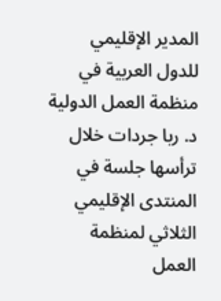المدير الإقليمي للدول العربية في منظمة العمل الدولية د. ربا جردات خلال ترأسها جلسة في المنتدى الإقليمي الثلاثي لمنظمة العمل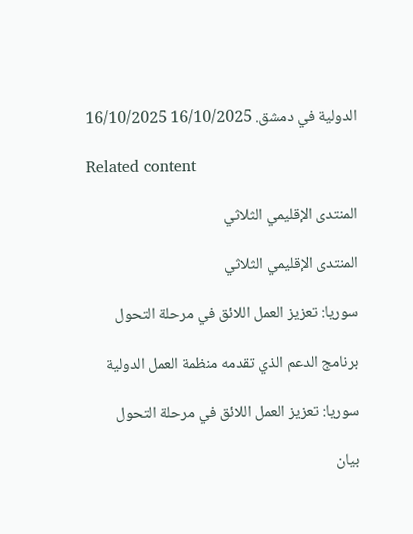الدولية في دمشق. 16/10/2025 16/10/2025

Related content

المنتدى الإقليمي الثلاثي

المنتدى الإقليمي الثلاثي

سوريا: تعزيز العمل اللائق في مرحلة التحول

برنامج الدعم الذي تقدمه منظمة العمل الدولية

سوريا: تعزيز العمل اللائق في مرحلة التحول

بيان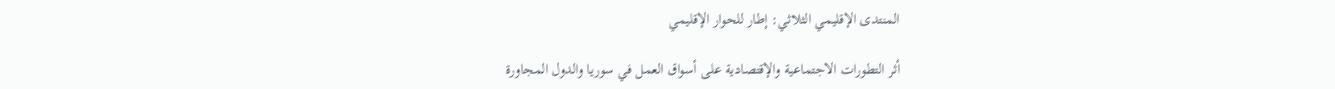المنتدى الإقليمي الثلاثي: إطار للحوار الإقليمي

أثر التطورات الاجتماعية والإقتصادية على أسواق العمل في سوريا والدول المجاورة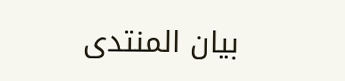بيان المنتدى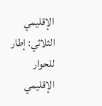الإقليمي الثلاثي: إطار للحوار الإقليمي